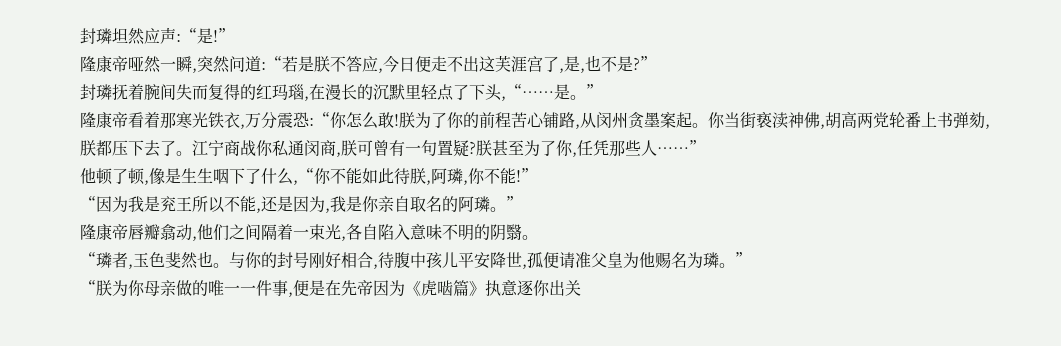封璘坦然应声:“是!”
隆康帝哑然一瞬,突然问道:“若是朕不答应,今日便走不出这芙涯宫了,是,也不是?”
封璘抚着腕间失而复得的红玛瑙,在漫长的沉默里轻点了下头,“……是。”
隆康帝看着那寒光铁衣,万分震恐:“你怎么敢!朕为了你的前程苦心铺路,从闵州贪墨案起。你当街亵渎神佛,胡高两党轮番上书弹劾,朕都压下去了。江宁商战你私通闵商,朕可曾有一句置疑?朕甚至为了你,任凭那些人……”
他顿了顿,像是生生咽下了什么,“你不能如此待朕,阿璘,你不能!”
“因为我是兖王所以不能,还是因为,我是你亲自取名的阿璘。”
隆康帝唇瓣翕动,他们之间隔着一束光,各自陷入意味不明的阴翳。
“璘者,玉色斐然也。与你的封号刚好相合,待腹中孩儿平安降世,孤便请准父皇为他赐名为璘。”
“朕为你母亲做的唯一一件事,便是在先帝因为《虎啮篇》执意逐你出关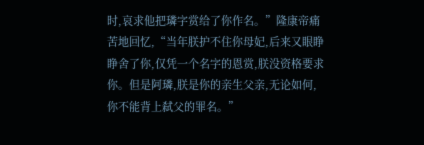时,哀求他把璘字赏给了你作名。”隆康帝痛苦地回忆,“当年朕护不住你母妃,后来又眼睁睁舍了你,仅凭一个名字的恩赏,朕没资格要求你。但是阿璘,朕是你的亲生父亲,无论如何,你不能背上弑父的罪名。”